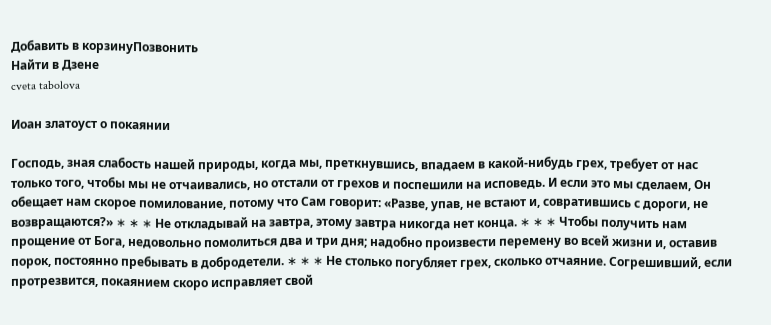Добавить в корзинуПозвонить
Найти в Дзене
cveta tabolova

Иоан златоуст о покаянии

Господь, зная слабость нашей природы, когда мы, преткнувшись, впадаем в какой-нибудь грех, требует от нас только того, чтобы мы не отчаивались, но отстали от грехов и поспешили на исповедь. И если это мы сделаем, Он обещает нам скорое помилование, потому что Сам говорит: «Разве, упав, не встают и, совратившись с дороги, не возвращаются?» ∗ ∗ ∗ Не откладывай на завтра, этому завтра никогда нет конца. ∗ ∗ ∗ Чтобы получить нам прощение от Бога, недовольно помолиться два и три дня; надобно произвести перемену во всей жизни и, оставив порок, постоянно пребывать в добродетели. ∗ ∗ ∗ Не столько погубляет грех, сколько отчаяние. Согрешивший, если протрезвится, покаянием скоро исправляет свой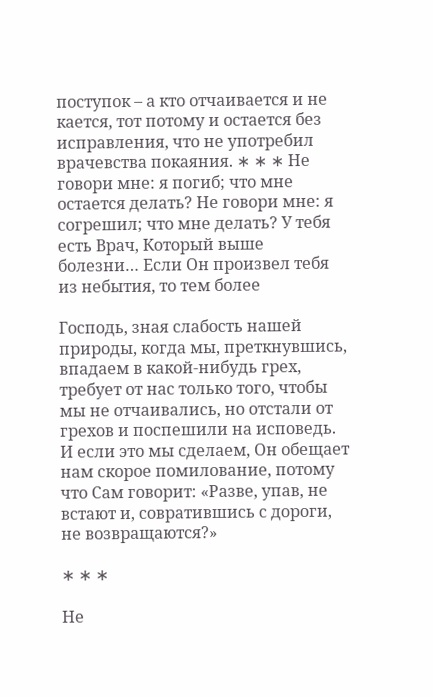поступок – а кто отчаивается и не кается, тот потому и остается без исправления, что не употребил врачевства покаяния. ∗ ∗ ∗ Не говори мне: я погиб; что мне остается делать? Не говори мне: я согрешил; что мне делать? У тебя есть Врач, Который выше болезни… Если Он произвел тебя из небытия, то тем более

Господь, зная слабость нашей природы, когда мы, преткнувшись, впадаем в какой-нибудь грех, требует от нас только того, чтобы мы не отчаивались, но отстали от грехов и поспешили на исповедь. И если это мы сделаем, Он обещает нам скорое помилование, потому что Сам говорит: «Разве, упав, не встают и, совратившись с дороги, не возвращаются?»

∗ ∗ ∗

Не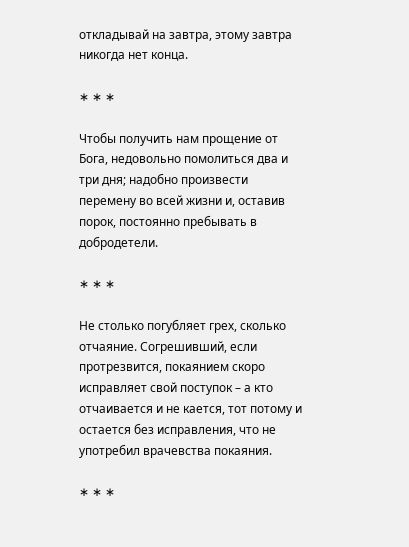откладывай на завтра, этому завтра никогда нет конца.

∗ ∗ ∗

Чтобы получить нам прощение от Бога, недовольно помолиться два и три дня; надобно произвести перемену во всей жизни и, оставив порок, постоянно пребывать в добродетели.

∗ ∗ ∗

Не столько погубляет грех, сколько отчаяние. Согрешивший, если протрезвится, покаянием скоро исправляет свой поступок – а кто отчаивается и не кается, тот потому и остается без исправления, что не употребил врачевства покаяния.

∗ ∗ ∗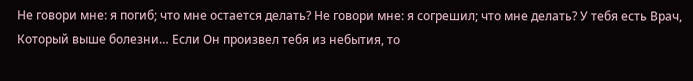Не говори мне: я погиб; что мне остается делать? Не говори мне: я согрешил; что мне делать? У тебя есть Врач, Который выше болезни… Если Он произвел тебя из небытия, то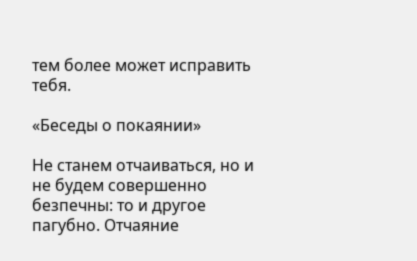тем более может исправить тебя.

«Беседы о покаянии»

Не станем отчаиваться, но и не будем совершенно безпечны: то и другое пагубно. Отчаяние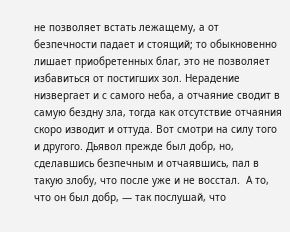не позволяет встать лежащему, а от безпечности падает и стоящий; то обыкновенно лишает приобретенных благ, это не позволяет избавиться от постигших зол. Нерадение низвергает и с самого неба, а отчаяние сводит в самую бездну зла, тогда как отсутствие отчаяния скоро изводит и оттуда. Вот смотри на силу того и другого. Дьявол прежде был добр, но, сделавшись безпечным и отчаявшись, пал в такую злобу, что после уже и не восстал.  А то, что он был добр, — так послушай, что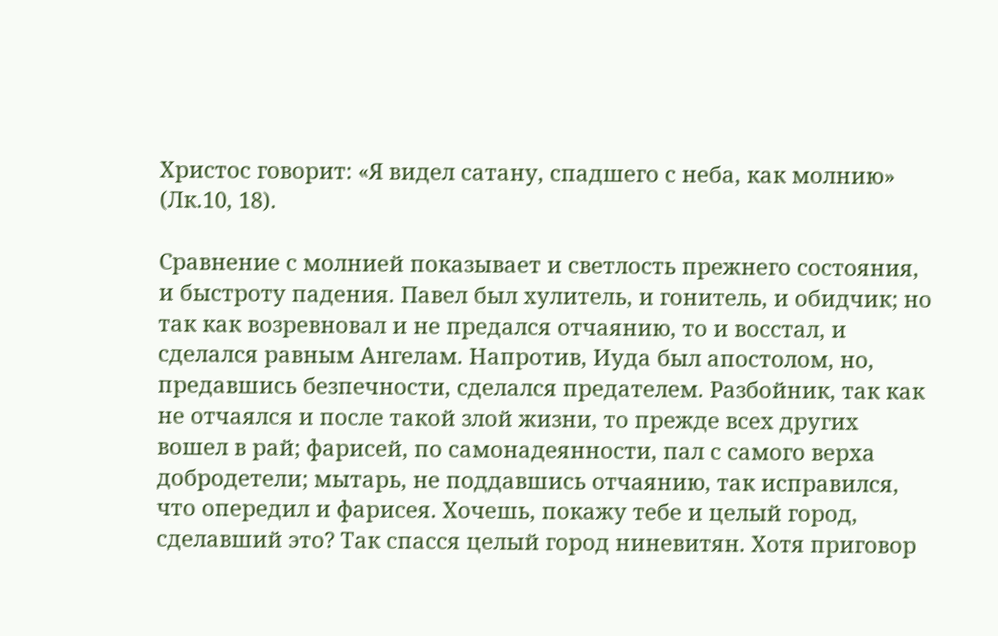Христос говорит: «Я видел сатану, спадшего с неба, как молнию» (Лк.10, 18).

Сравнение с молнией показывает и светлость прежнего состояния, и быстроту падения. Павел был хулитель, и гонитель, и обидчик; но так как возревновал и не предался отчаянию, то и восстал, и сделался равным Ангелам. Напротив, Иуда был апостолом, но, предавшись безпечности, сделался предателем. Разбойник, так как не отчаялся и после такой злой жизни, то прежде всех других вошел в рай; фарисей, по самонадеянности, пал с самого верха добродетели; мытарь, не поддавшись отчаянию, так исправился, что опередил и фарисея. Хочешь, покажу тебе и целый город, сделавший это? Так спасся целый город ниневитян. Хотя приговор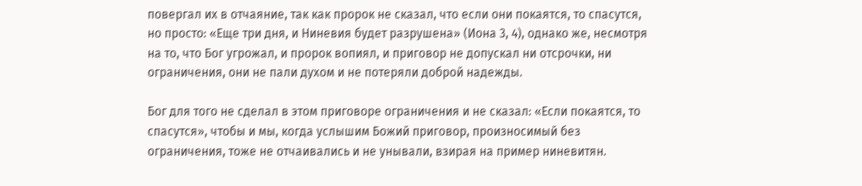повергал их в отчаяние, так как пророк не сказал, что если они покаятся, то спасутся, но просто: «Еще три дня, и Ниневия будет разрушена» (Иона 3, 4), однако же, несмотря на то, что Бог угрожал, и пророк вопиял, и приговор не допускал ни отсрочки, ни ограничения, они не пали духом и не потеряли доброй надежды.

Бог для того не сделал в этом приговоре ограничения и не сказал: «Если покаятся, то спасутся», чтобы и мы, когда услышим Божий приговор, произносимый без ограничения, тоже не отчаивались и не унывали, взирая на пример ниневитян.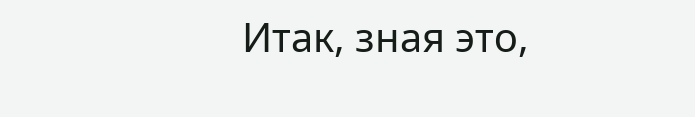Итак, зная это,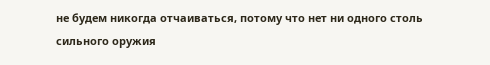не будем никогда отчаиваться, потому что нет ни одного столь сильного оружия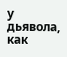у дьявола, как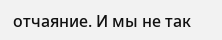отчаяние. И мы не так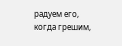радуем его, когда грешим,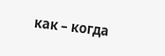как – когда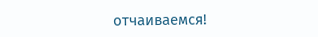отчаиваемся!